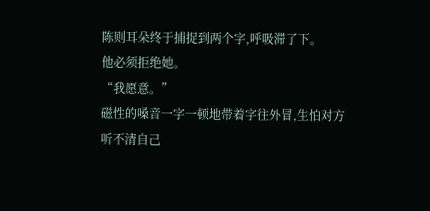陈则耳朵终于捕捉到两个字,呼吸滞了下。
他必须拒绝她。
“我愿意。”
磁性的嗓音一字一顿地带着字往外冒,生怕对方听不清自己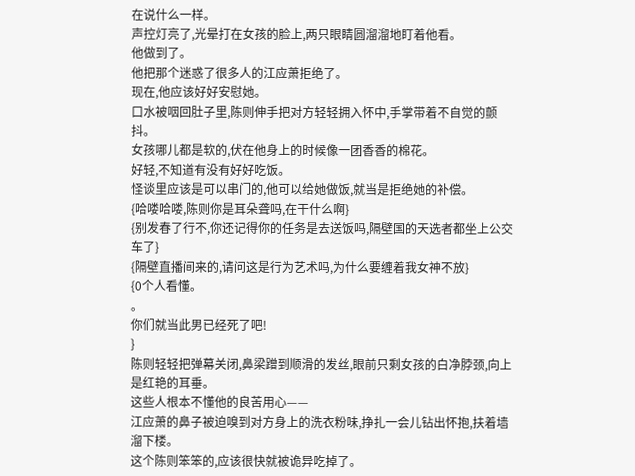在说什么一样。
声控灯亮了,光晕打在女孩的脸上,两只眼睛圆溜溜地盯着他看。
他做到了。
他把那个迷惑了很多人的江应萧拒绝了。
现在,他应该好好安慰她。
口水被咽回肚子里,陈则伸手把对方轻轻拥入怀中,手掌带着不自觉的颤抖。
女孩哪儿都是软的,伏在他身上的时候像一团香香的棉花。
好轻,不知道有没有好好吃饭。
怪谈里应该是可以串门的,他可以给她做饭,就当是拒绝她的补偿。
{哈喽哈喽,陈则你是耳朵聋吗,在干什么啊}
{别发春了行不,你还记得你的任务是去送饭吗,隔壁国的天选者都坐上公交车了}
{隔壁直播间来的,请问这是行为艺术吗,为什么要缠着我女神不放}
{0个人看懂。
。
你们就当此男已经死了吧!
}
陈则轻轻把弹幕关闭,鼻梁蹭到顺滑的发丝,眼前只剩女孩的白净脖颈,向上是红艳的耳垂。
这些人根本不懂他的良苦用心——
江应萧的鼻子被迫嗅到对方身上的洗衣粉味,挣扎一会儿钻出怀抱,扶着墙溜下楼。
这个陈则笨笨的,应该很快就被诡异吃掉了。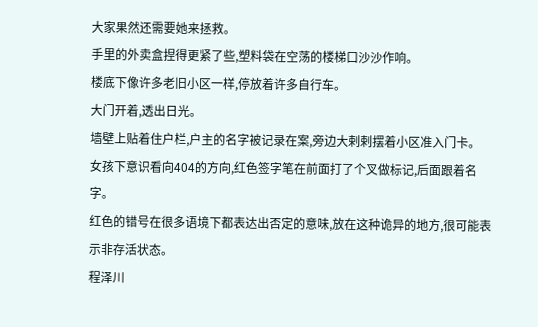大家果然还需要她来拯救。
手里的外卖盒捏得更紧了些,塑料袋在空荡的楼梯口沙沙作响。
楼底下像许多老旧小区一样,停放着许多自行车。
大门开着,透出日光。
墙壁上贴着住户栏,户主的名字被记录在案,旁边大剌剌摆着小区准入门卡。
女孩下意识看向404的方向,红色签字笔在前面打了个叉做标记,后面跟着名字。
红色的错号在很多语境下都表达出否定的意味,放在这种诡异的地方,很可能表示非存活状态。
程泽川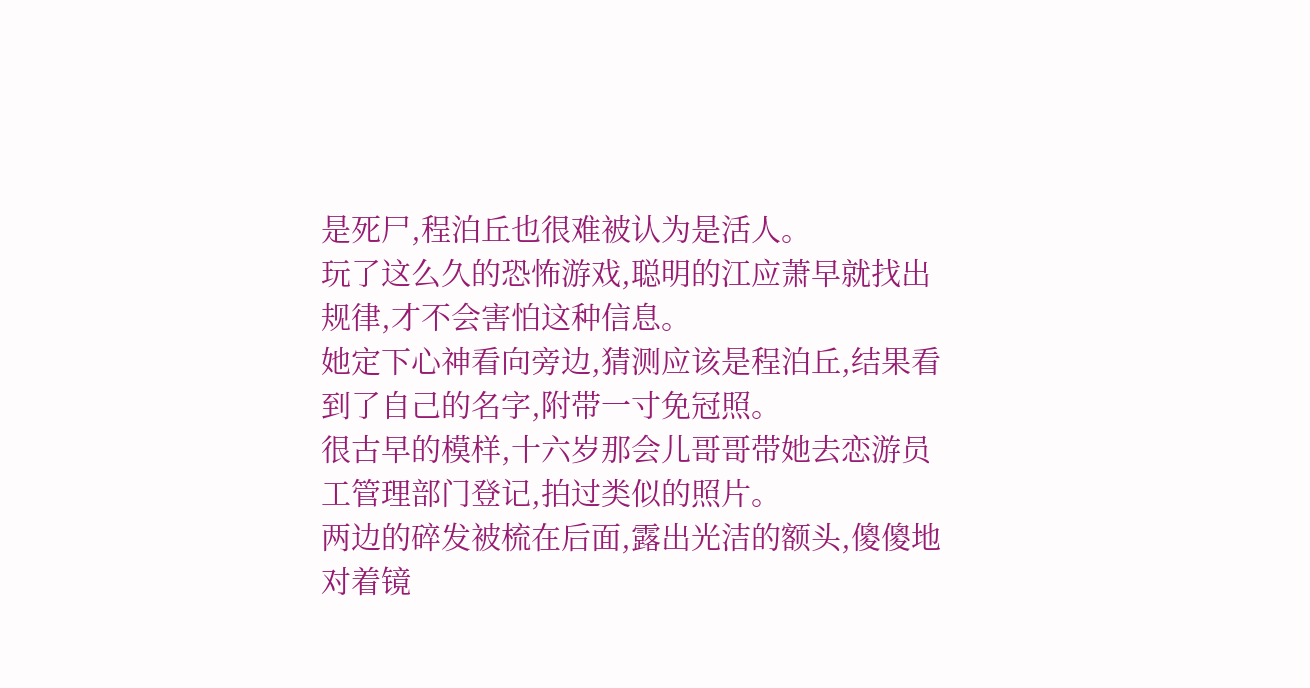是死尸,程泊丘也很难被认为是活人。
玩了这么久的恐怖游戏,聪明的江应萧早就找出规律,才不会害怕这种信息。
她定下心神看向旁边,猜测应该是程泊丘,结果看到了自己的名字,附带一寸免冠照。
很古早的模样,十六岁那会儿哥哥带她去恋游员工管理部门登记,拍过类似的照片。
两边的碎发被梳在后面,露出光洁的额头,傻傻地对着镜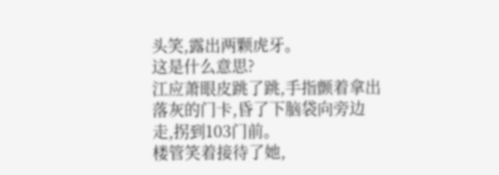头笑,露出两颗虎牙。
这是什么意思?
江应萧眼皮跳了跳,手指颤着拿出落灰的门卡,昏了下脑袋向旁边走,拐到103门前。
楼管笑着接待了她,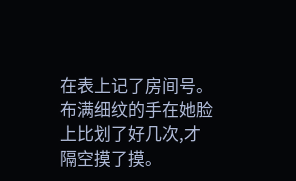在表上记了房间号。
布满细纹的手在她脸上比划了好几次,才隔空摸了摸。